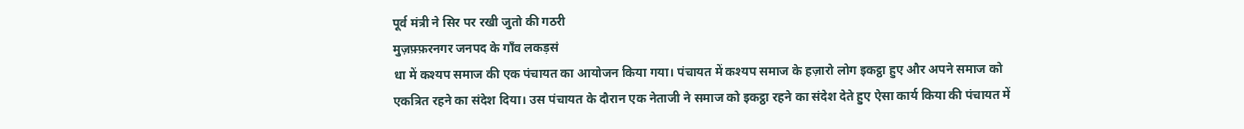पूर्व मंत्री ने सिर पर रखी जुतो की गठरी
मुज़फ़्फ़रनगर जनपद के गाँव लकड़सं
धा में कश्यप समाज की एक पंचायत का आयोजन किया गया। पंचायत में कश्यप समाज के हज़ारो लोग इकट्ठा हुए और अपने समाज को एकत्रित रहने का संदेश दिया। उस पंचायत के दौरान एक नेताजी ने समाज को इकट्ठा रहने का संदेश देते हुए ऐसा कार्य किया की पंचायत में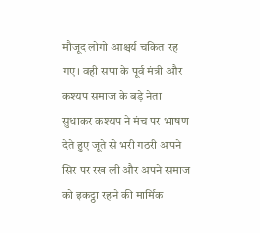मौजूद लोगो आश्चर्य चकित रह गए। वही सपा के पूर्व मंत्री और कश्यप समाज के बड़े नेता सुधाकर कश्यप ने मंच पर भाषण देते हुए जूते से भरी गठरी अपने सिर पर रख ली और अपने समाज को इकट्ठा रहने की मार्मिक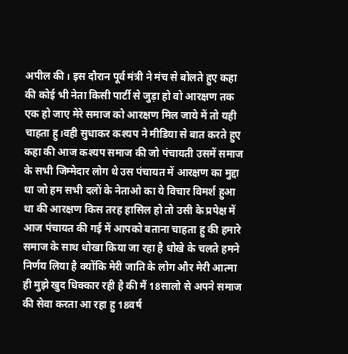अपील की। इस दौरान पूर्व मंत्री ने मंच से बोलते हुए कहा की कोई भी नेता किसी पार्टी से जुड़ा हो वो आरक्षण तक एक हो जाए मेरे समाज को आरक्षण मिल जाये में तो यही चाहता हु।वही सुधाकर कश्यप ने मीडिया से बात करते हुए कहा की आज कश्यप समाज की जो पंचायती उसमें समाज के सभी जिम्मेदार लोग थे उस पंचायत में आरक्षण का मुद्दा था जो हम सभी दलों के नेताओ का ये विचार विमर्श हुआ था की आरक्षण किस तरह हासिल हो तो उसी के प्रपेक्ष में आज पंचायत की गई में आपको बताना चाहता हु की हमारे समाज के साथ धोखा किया जा रहा है धोखे के चलते हमने निर्णय लिया है क्योंकि मेरी जाति के लोग और मेरी आत्मा ही मुझे खुद धिक्कार रही है की मैं 18सालो से अपने समाज की सेवा करता आ रहा हु 18वर्ष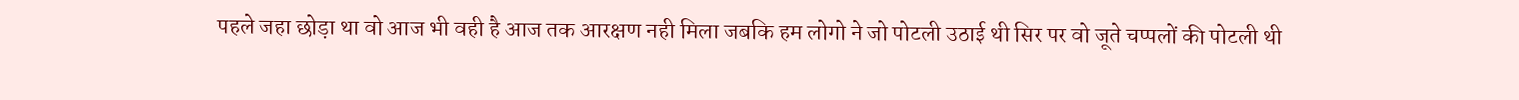पहले जहा छोड़ा था वो आज भी वही है आज तक आरक्षण नही मिला जबकि हम लोगो ने जो पोटली उठाई थी सिर पर वो जूते चप्पलों की पोटली थी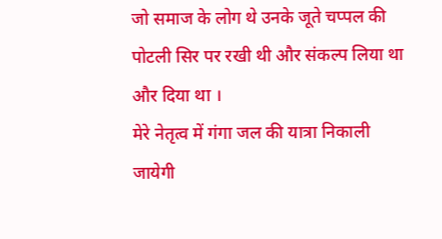जो समाज के लोग थे उनके जूते चप्पल की पोटली सिर पर रखी थी और संकल्प लिया था और दिया था ।
मेरे नेतृत्व में गंगा जल की यात्रा निकाली जायेगी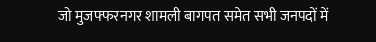जो मुजफ्फरनगर शामली बागपत समेत सभी जनपदों में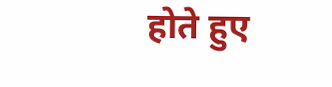होते हुए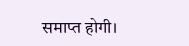समाप्त होगी।